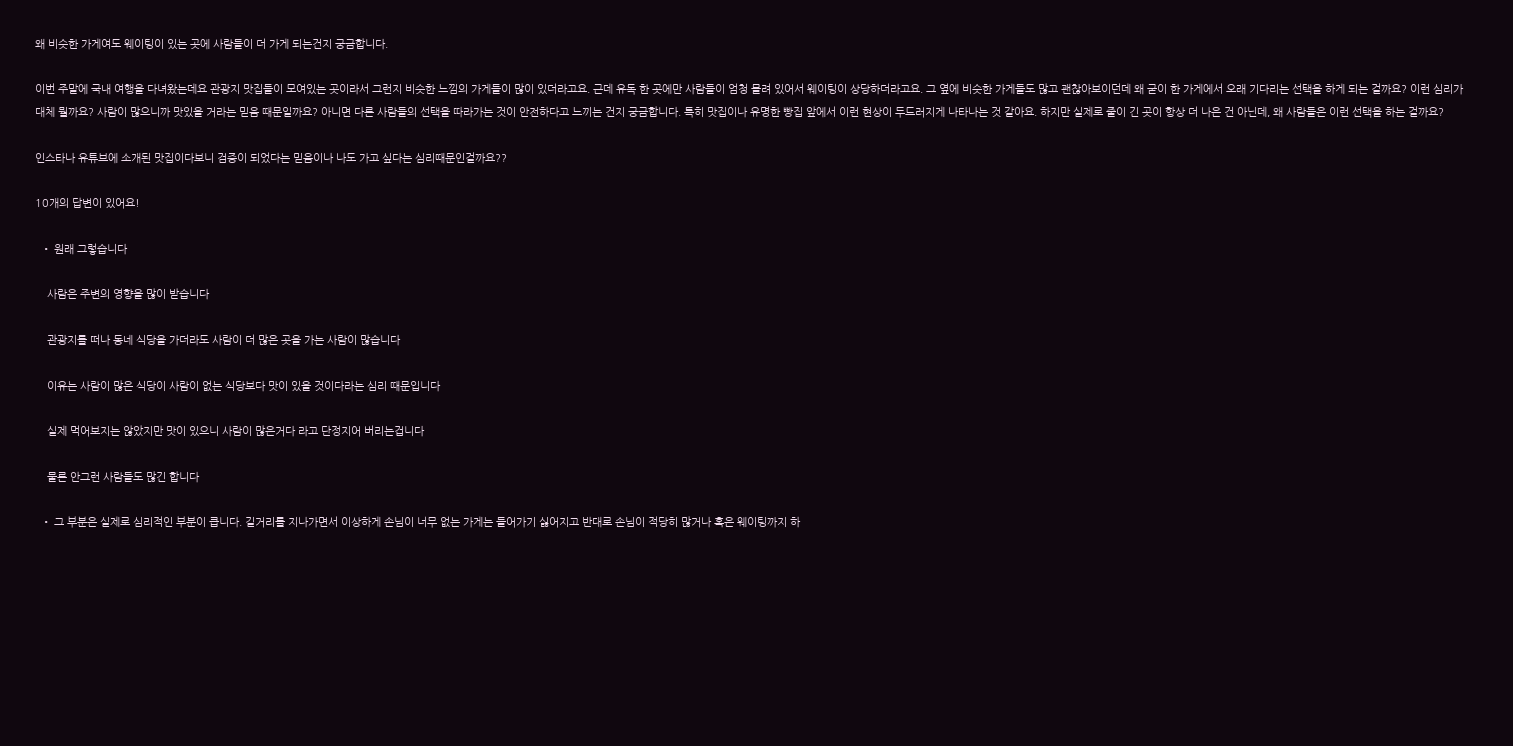왜 비슷한 가게여도 웨이팅이 있는 곳에 사람들이 더 가게 되는건지 궁금합니다.

이번 주말에 국내 여행을 다녀왔는데요 관광지 맛집들이 모여있는 곳이라서 그런지 비슷한 느낌의 가게들이 많이 있더라고요. 근데 유독 한 곳에만 사람들이 엄청 몰려 있어서 웨이팅이 상당하더라고요. 그 옆에 비슷한 가게들도 많고 괜찮아보이던데 왜 굳이 한 가게에서 오래 기다리는 선택을 하게 되는 걸까요? 이런 심리가 대체 뭘까요? 사람이 많으니까 맛있을 거라는 믿음 때문일까요? 아니면 다른 사람들의 선택을 따라가는 것이 안전하다고 느끼는 건지 궁금합니다. 특히 맛집이나 유명한 빵집 앞에서 이런 현상이 두드러지게 나타나는 것 같아요. 하지만 실제로 줄이 긴 곳이 항상 더 나은 건 아닌데, 왜 사람들은 이런 선택을 하는 걸까요?

인스타나 유튜브에 소개된 맛집이다보니 검증이 되었다는 믿음이나 나도 가고 싶다는 심리때문인걸까요??

10개의 답변이 있어요!

  • 원래 그렇습니다

    사람은 주변의 영향을 많이 받습니다

    관광지를 떠나 동네 식당을 가더라도 사람이 더 많은 곳을 가는 사람이 많습니다

    이유는 사람이 많은 식당이 사람이 없는 식당보다 맛이 있을 것이다라는 심리 때문입니다

    실제 먹어보지는 않았지만 맛이 있으니 사람이 많은거다 라고 단정지어 버리는겁니다

    물론 안그런 사람들도 많긴 합니다

  • 그 부분은 실제로 심리적인 부분이 큽니다. 길거리를 지나가면서 이상하게 손님이 너무 없는 가게는 들어가기 싫어지고 반대로 손님이 적당히 많거나 혹은 웨이팅까지 하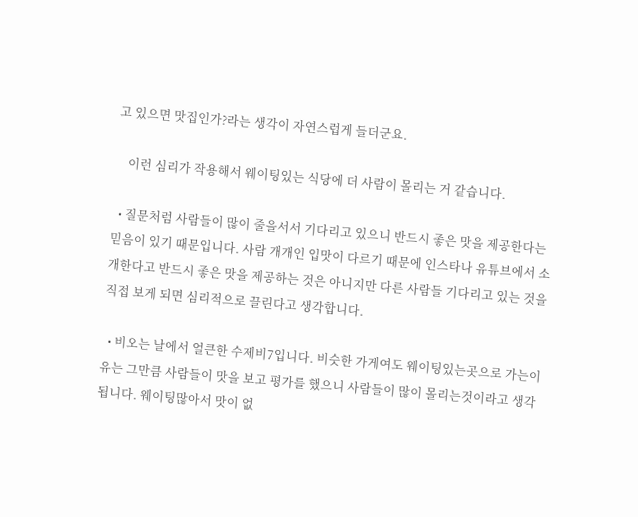고 있으면 맛집인가?라는 생각이 자연스럽게 들더군요.

    이런 심리가 작용해서 웨이팅있는 식당에 더 사람이 몰리는 거 같습니다.

  • 질문처럼 사람들이 많이 줄을서서 기다리고 있으니 반드시 좋은 맛을 제공한다는 믿음이 있기 때문입니다. 사람 개개인 입맛이 다르기 때문에 인스타나 유튜브에서 소개한다고 반드시 좋은 맛을 제공하는 것은 아니지만 다른 사람들 기다리고 있는 것을 직접 보게 되면 심리적으로 끌린다고 생각합니다.

  • 비오는 날에서 얼큰한 수제비7입니다. 비슷한 가게여도 웨이팅있는곳으로 가는이유는 그만큼 사람들이 맛을 보고 평가를 했으니 사람들이 많이 몰리는것이라고 생각됩니다. 웨이팅많아서 맛이 없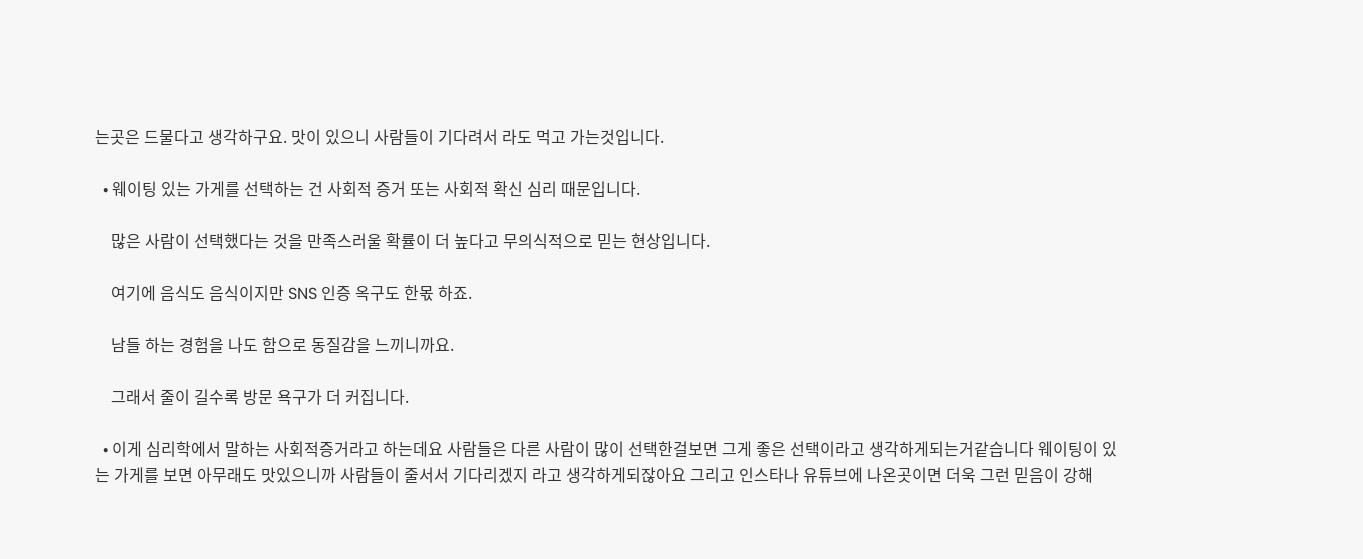는곳은 드물다고 생각하구요. 맛이 있으니 사람들이 기다려서 라도 먹고 가는것입니다.

  • 웨이팅 있는 가게를 선택하는 건 사회적 증거 또는 사회적 확신 심리 때문입니다.

    많은 사람이 선택했다는 것을 만족스러울 확률이 더 높다고 무의식적으로 믿는 현상입니다.

    여기에 음식도 음식이지만 SNS 인증 옥구도 한몫 하죠.

    남들 하는 경험을 나도 함으로 동질감을 느끼니까요.

    그래서 줄이 길수록 방문 욕구가 더 커집니다.

  • 이게 심리학에서 말하는 사회적증거라고 하는데요 사람들은 다른 사람이 많이 선택한걸보면 그게 좋은 선택이라고 생각하게되는거같습니다 웨이팅이 있는 가게를 보면 아무래도 맛있으니까 사람들이 줄서서 기다리겠지 라고 생각하게되잖아요 그리고 인스타나 유튜브에 나온곳이면 더욱 그런 믿음이 강해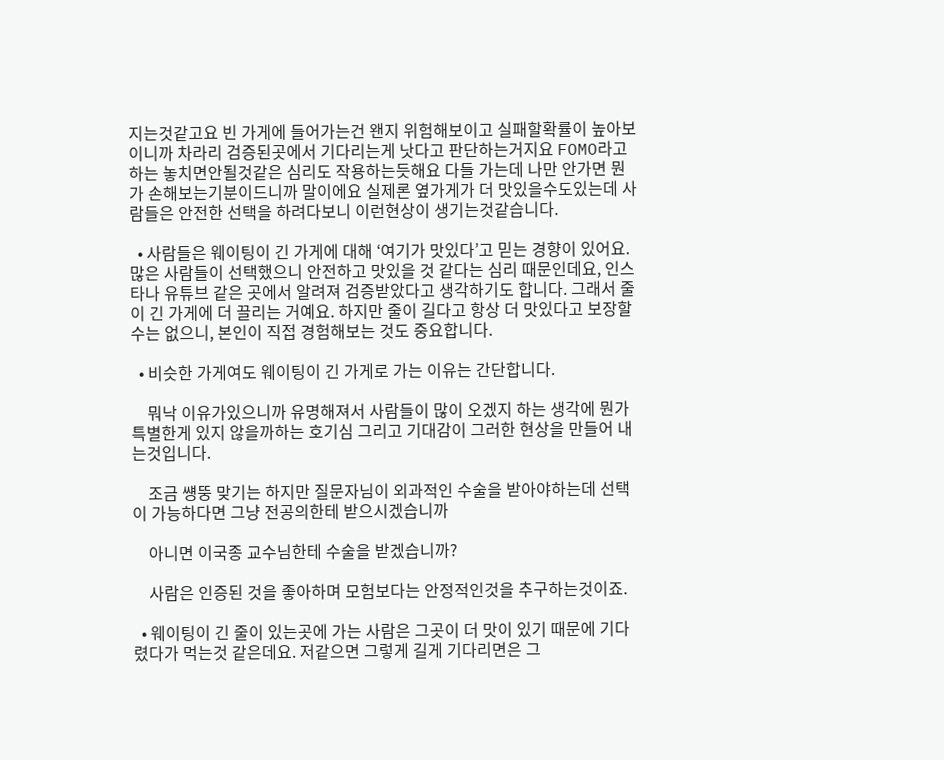지는것같고요 빈 가게에 들어가는건 왠지 위험해보이고 실패할확률이 높아보이니까 차라리 검증된곳에서 기다리는게 낫다고 판단하는거지요 FOMO라고 하는 놓치면안될것같은 심리도 작용하는듯해요 다들 가는데 나만 안가면 뭔가 손해보는기분이드니까 말이에요 실제론 옆가게가 더 맛있을수도있는데 사람들은 안전한 선택을 하려다보니 이런현상이 생기는것같습니다.

  • 사람들은 웨이팅이 긴 가게에 대해 ‘여기가 맛있다’고 믿는 경향이 있어요. 많은 사람들이 선택했으니 안전하고 맛있을 것 같다는 심리 때문인데요, 인스타나 유튜브 같은 곳에서 알려져 검증받았다고 생각하기도 합니다. 그래서 줄이 긴 가게에 더 끌리는 거예요. 하지만 줄이 길다고 항상 더 맛있다고 보장할 수는 없으니, 본인이 직접 경험해보는 것도 중요합니다.

  • 비슷한 가게여도 웨이팅이 긴 가게로 가는 이유는 간단합니다.

    뭐낙 이유가있으니까 유명해져서 사람들이 많이 오겠지 하는 생각에 뭔가 특별한게 있지 않을까하는 호기심 그리고 기대감이 그러한 현상을 만들어 내는것입니다.

    조금 썡뚱 맞기는 하지만 질문자님이 외과적인 수술을 받아야하는데 선택이 가능하다면 그냥 전공의한테 받으시겠습니까

    아니면 이국종 교수님한테 수술을 받겠습니까?

    사람은 인증된 것을 좋아하며 모험보다는 안정적인것을 추구하는것이죠.

  • 웨이팅이 긴 줄이 있는곳에 가는 사람은 그곳이 더 맛이 있기 때문에 기다렸다가 먹는것 같은데요. 저같으면 그렇게 길게 기다리면은 그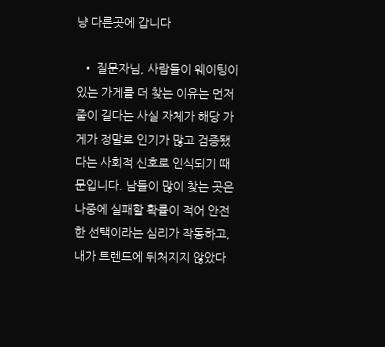냥 다른곳에 갑니다

  • 질문자님, 사람들이 웨이팅이 있는 가게를 더 찾는 이유는 먼저 줄이 길다는 사실 자체가 해당 가게가 정말로 인기가 많고 검증됐다는 사회적 신호로 인식되기 때문입니다. 남들이 많이 찾는 곳은 나중에 실패할 확률이 적어 안전한 선택이라는 심리가 작동하고, 내가 트렌드에 뒤처지지 않았다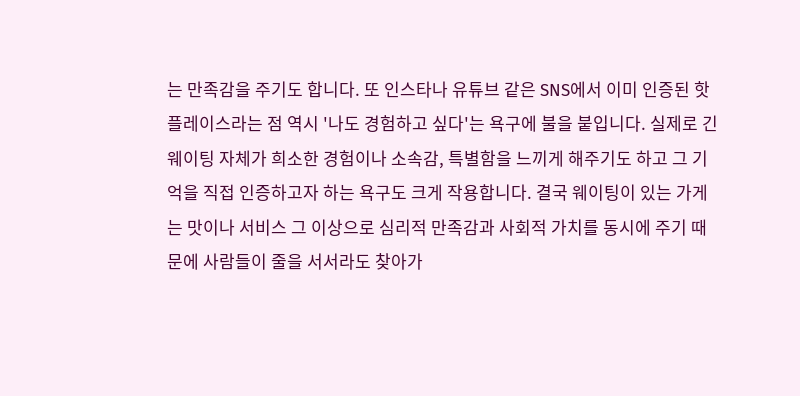는 만족감을 주기도 합니다. 또 인스타나 유튜브 같은 SNS에서 이미 인증된 핫플레이스라는 점 역시 '나도 경험하고 싶다'는 욕구에 불을 붙입니다. 실제로 긴 웨이팅 자체가 희소한 경험이나 소속감, 특별함을 느끼게 해주기도 하고 그 기억을 직접 인증하고자 하는 욕구도 크게 작용합니다. 결국 웨이팅이 있는 가게는 맛이나 서비스 그 이상으로 심리적 만족감과 사회적 가치를 동시에 주기 때문에 사람들이 줄을 서서라도 찾아가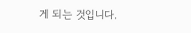게 되는 것입니다.